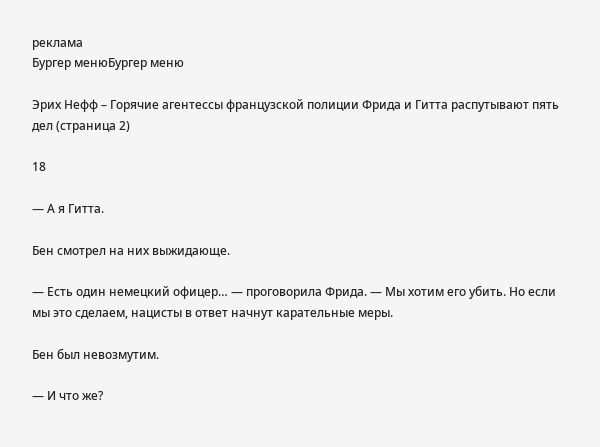реклама
Бургер менюБургер меню

Эрих Нефф – Горячие агентессы французской полиции Фрида и Гитта распутывают пять дел (страница 2)

18

— А я Гитта.

Бен смотрел на них выжидающе.

— Есть один немецкий офицер… — проговорила Фрида. — Мы хотим его убить. Но если мы это сделаем, нацисты в ответ начнут карательные меры.

Бен был невозмутим.

— И что же?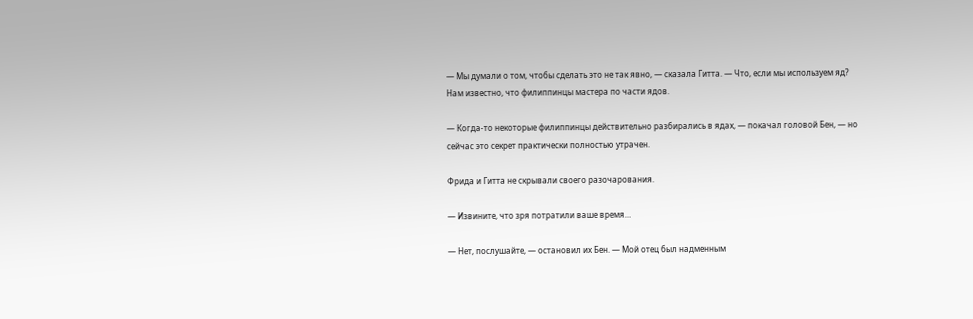— Мы думали о том, чтобы сделать это не так явно, — сказала Гитта. — Что, если мы используем яд? Нам известно, что филиппинцы мастера по части ядов.

— Когда-то некоторые филиппинцы действительно разбирались в ядах, — покачал головой Бен, — но сейчас это секрет практически полностью утрачен.

Фрида и Гитта не скрывали своего разочарования.

— Извините, что зря потратили ваше время…

— Нет, послушайте, — остановил их Бен. — Мой отец был надменным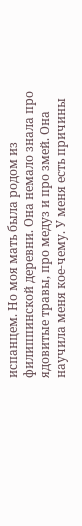испанцем. Но моя мать была родом из филиппинской деревни. Она немало знала про ядовитые травы, про медуз и про змей. Она научила меня кое-чему. У меня есть причины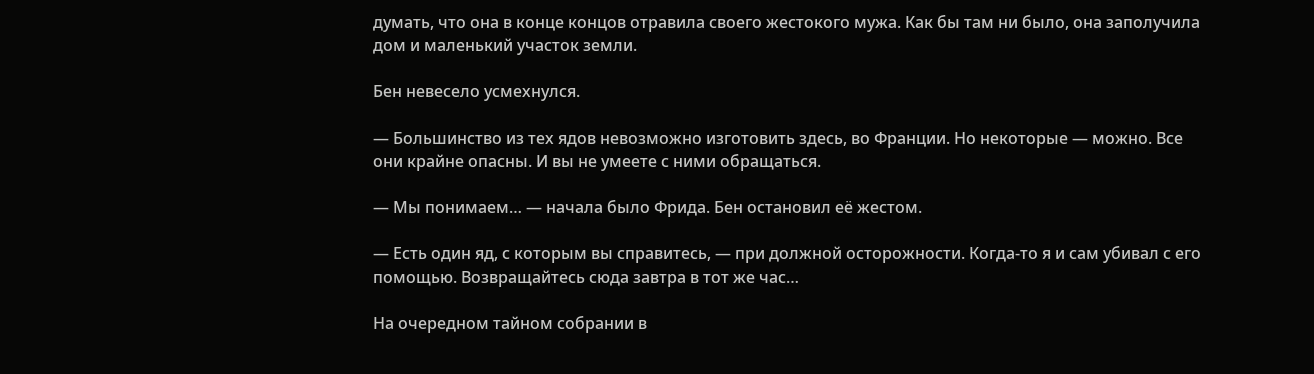думать, что она в конце концов отравила своего жестокого мужа. Как бы там ни было, она заполучила дом и маленький участок земли.

Бен невесело усмехнулся.

— Большинство из тех ядов невозможно изготовить здесь, во Франции. Но некоторые — можно. Все они крайне опасны. И вы не умеете с ними обращаться.

— Мы понимаем… — начала было Фрида. Бен остановил её жестом.

— Есть один яд, с которым вы справитесь, — при должной осторожности. Когда-то я и сам убивал с его помощью. Возвращайтесь сюда завтра в тот же час…

На очередном тайном собрании в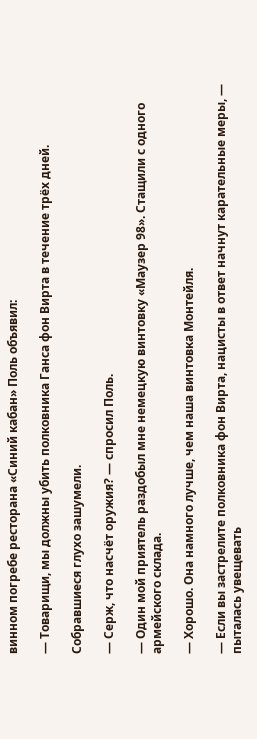винном погребе ресторана «Синий кабан» Поль объявил:

— Товарищи, мы должны убить полковника Ганса фон Вирта в течение трёх дней.

Собравшиеся глухо зашумели.

— Серж, что насчёт оружия? — спросил Поль.

— Один мой приятель раздобыл мне немецкую винтовку «Маузер 98». Стащили с одного армейского склада.

— Хорошо. Она намного лучше, чем наша винтовка Монтейля.

— Если вы застрелите полковника фон Вирта, нацисты в ответ начнут карательные меры, — пыталась увещевать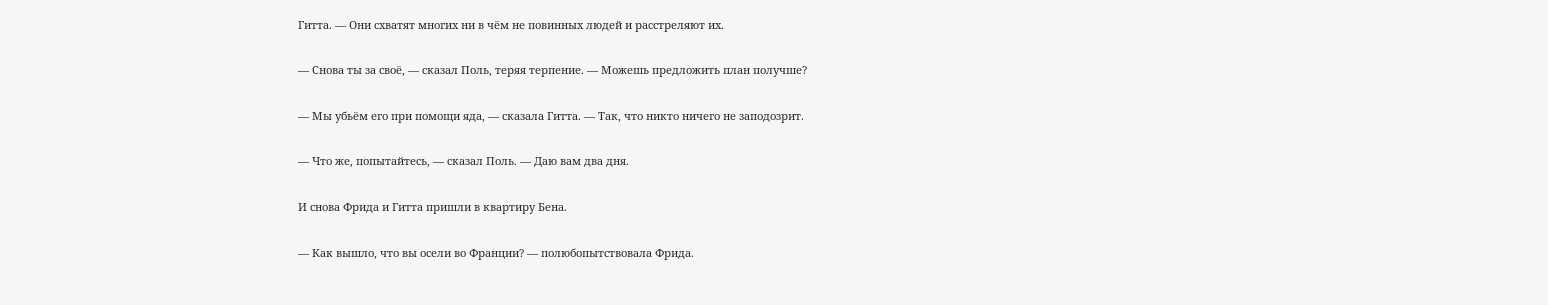Гитта. — Они схватят многих ни в чём не повинных людей и расстреляют их.

— Снова ты за своё, — сказал Поль, теряя терпение. — Можешь предложить план получше?

— Мы убьём его при помощи яда, — сказала Гитта. — Так, что никто ничего не заподозрит.

— Что же, попытайтесь, — сказал Поль. — Даю вам два дня.

И снова Фрида и Гитта пришли в квартиру Бена.

— Как вышло, что вы осели во Франции? — полюбопытствовала Фрида.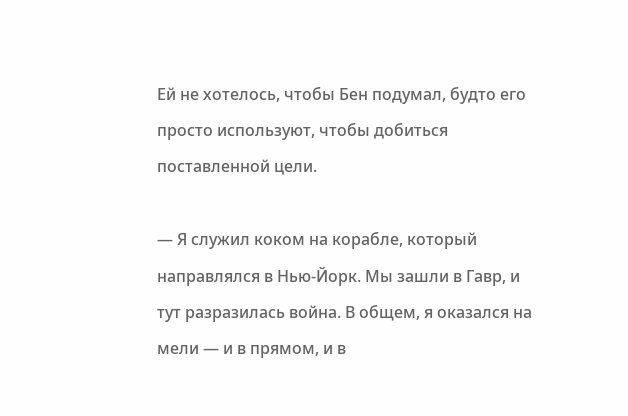Ей не хотелось, чтобы Бен подумал, будто его просто используют, чтобы добиться поставленной цели.

— Я служил коком на корабле, который направлялся в Нью-Йорк. Мы зашли в Гавр, и тут разразилась война. В общем, я оказался на мели — и в прямом, и в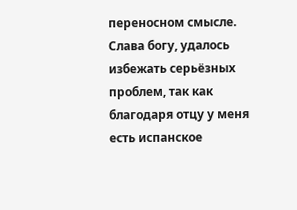переносном смысле. Слава богу, удалось избежать серьёзных проблем, так как благодаря отцу у меня есть испанское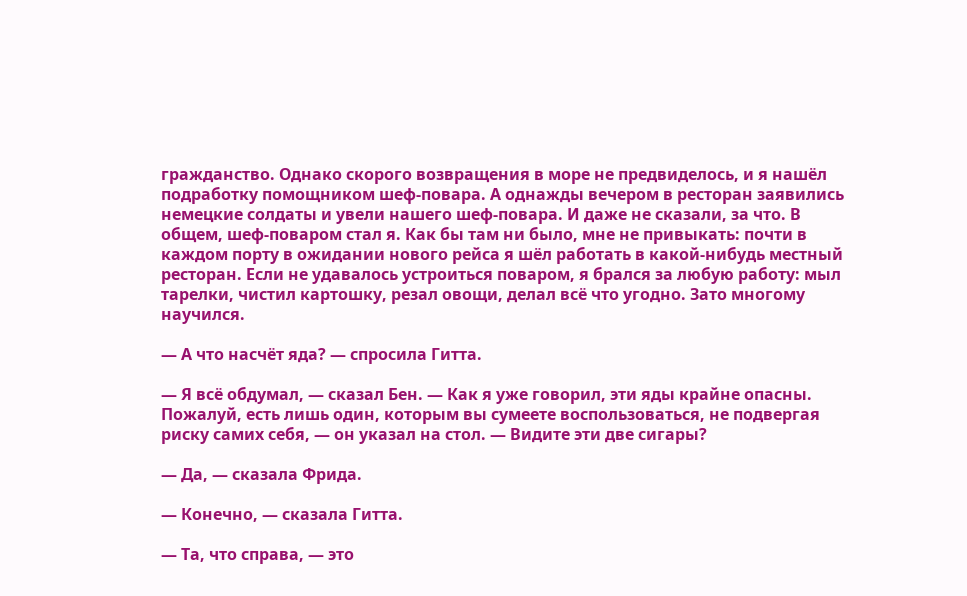гражданство. Однако скорого возвращения в море не предвиделось, и я нашёл подработку помощником шеф-повара. А однажды вечером в ресторан заявились немецкие солдаты и увели нашего шеф-повара. И даже не сказали, за что. В общем, шеф-поваром стал я. Как бы там ни было, мне не привыкать: почти в каждом порту в ожидании нового рейса я шёл работать в какой-нибудь местный ресторан. Если не удавалось устроиться поваром, я брался за любую работу: мыл тарелки, чистил картошку, резал овощи, делал всё что угодно. Зато многому научился.

— А что насчёт яда? — спросила Гитта.

— Я всё обдумал, — сказал Бен. — Как я уже говорил, эти яды крайне опасны. Пожалуй, есть лишь один, которым вы сумеете воспользоваться, не подвергая риску самих себя, — он указал на стол. — Видите эти две сигары?

— Да, — сказала Фрида.

— Конечно, — сказала Гитта.

— Та, что справа, — это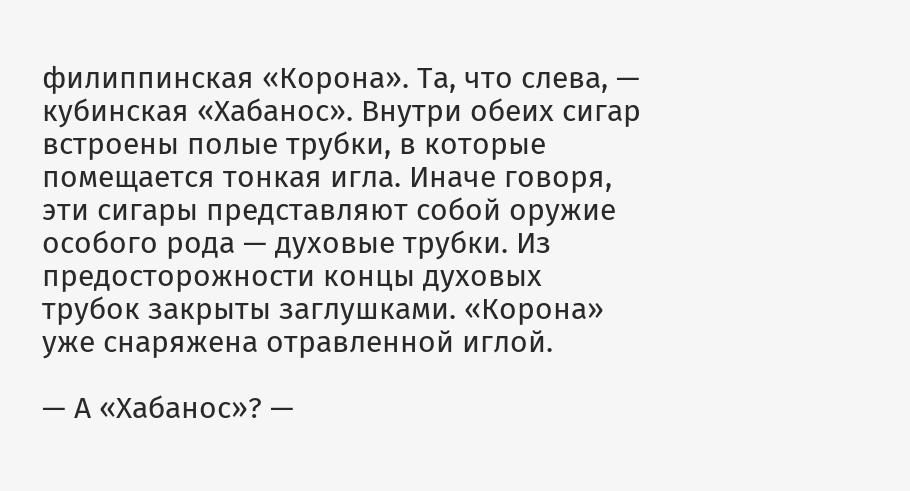филиппинская «Корона». Та, что слева, — кубинская «Хабанос». Внутри обеих сигар встроены полые трубки, в которые помещается тонкая игла. Иначе говоря, эти сигары представляют собой оружие особого рода — духовые трубки. Из предосторожности концы духовых трубок закрыты заглушками. «Корона» уже снаряжена отравленной иглой.

— А «Хабанос»? —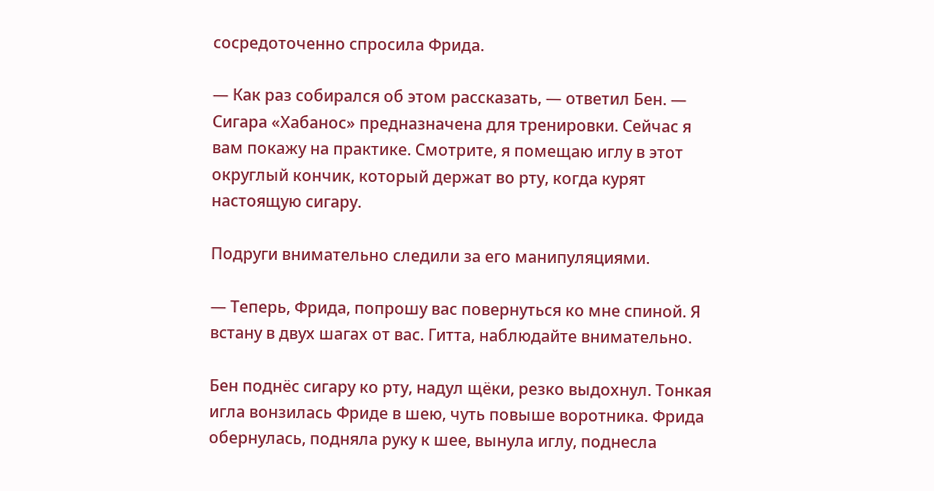сосредоточенно спросила Фрида.

— Как раз собирался об этом рассказать, — ответил Бен. — Сигара «Хабанос» предназначена для тренировки. Сейчас я вам покажу на практике. Смотрите, я помещаю иглу в этот округлый кончик, который держат во рту, когда курят настоящую сигару.

Подруги внимательно следили за его манипуляциями.

— Теперь, Фрида, попрошу вас повернуться ко мне спиной. Я встану в двух шагах от вас. Гитта, наблюдайте внимательно.

Бен поднёс сигару ко рту, надул щёки, резко выдохнул. Тонкая игла вонзилась Фриде в шею, чуть повыше воротника. Фрида обернулась, подняла руку к шее, вынула иглу, поднесла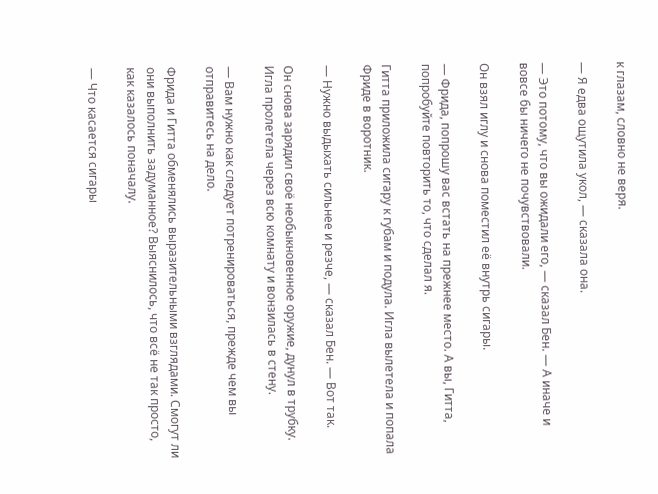к глазам, словно не веря.

— Я едва ощутила укол, — сказала она.

— Это потому, что вы ожидали его, — сказал Бен. — А иначе и вовсе бы ничего не почувствовали.

Он взял иглу и снова поместил её внутрь сигары.

— Фрида, попрошу вас встать на прежнее место. А вы, Гитта, попробуйте повторить то, что сделал я.

Гитта приложила сигару к губам и подула. Игла вылетела и попала Фриде в воротник.

— Нужно выдыхать сильнее и резче, — сказал Бен. — Вот так.

Он снова зарядил своё необыкновенное оружие, дунул в трубку. Игла пролетела через всю комнату и вонзилась в стену.

— Вам нужно как следует потренироваться, прежде чем вы отправитесь на дело.

Фрида и Гитта обменялись выразительными взглядами. Смогут ли они выполнить задуманное? Выяснилось, что всё не так просто, как казалось поначалу.

— Что касается сигары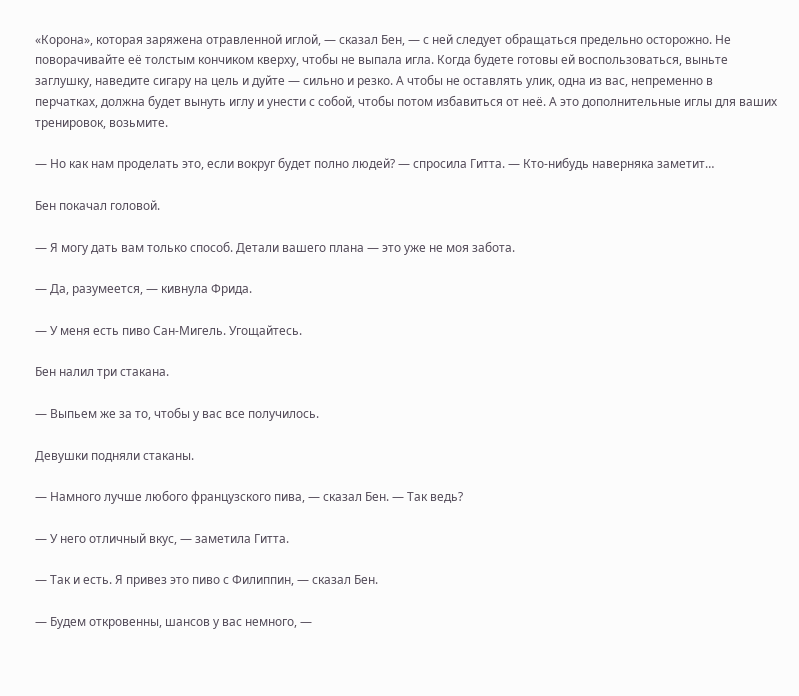«Корона», которая заряжена отравленной иглой, — сказал Бен, — с ней следует обращаться предельно осторожно. Не поворачивайте её толстым кончиком кверху, чтобы не выпала игла. Когда будете готовы ей воспользоваться, выньте заглушку, наведите сигару на цель и дуйте — сильно и резко. А чтобы не оставлять улик, одна из вас, непременно в перчатках, должна будет вынуть иглу и унести с собой, чтобы потом избавиться от неё. А это дополнительные иглы для ваших тренировок, возьмите.

— Но как нам проделать это, если вокруг будет полно людей? — спросила Гитта. — Кто-нибудь наверняка заметит…

Бен покачал головой.

— Я могу дать вам только способ. Детали вашего плана — это уже не моя забота.

— Да, разумеется, — кивнула Фрида.

— У меня есть пиво Сан-Мигель. Угощайтесь.

Бен налил три стакана.

— Выпьем же за то, чтобы у вас все получилось.

Девушки подняли стаканы.

— Намного лучше любого французского пива, — сказал Бен. — Так ведь?

— У него отличный вкус, — заметила Гитта.

— Так и есть. Я привез это пиво с Филиппин, — сказал Бен.

— Будем откровенны, шансов у вас немного, —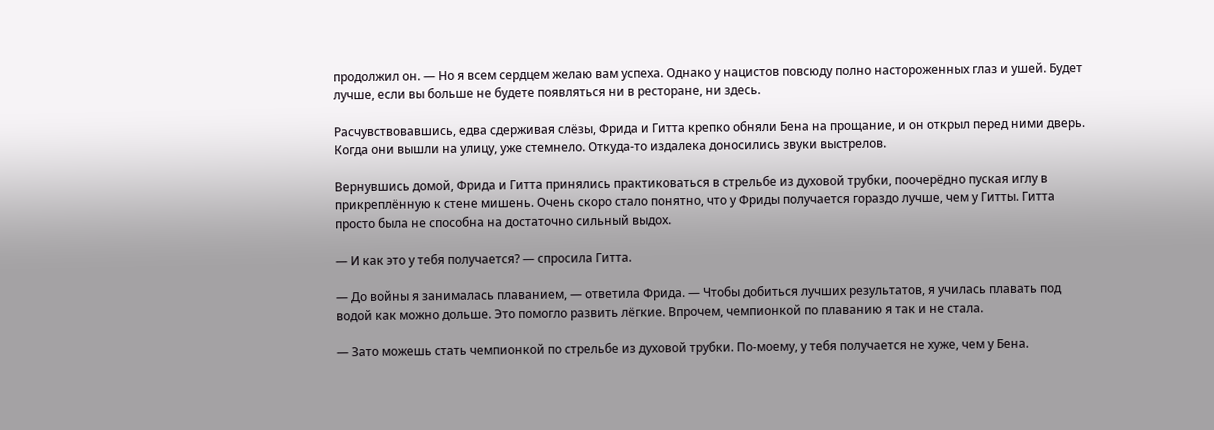продолжил он. — Но я всем сердцем желаю вам успеха. Однако у нацистов повсюду полно настороженных глаз и ушей. Будет лучше, если вы больше не будете появляться ни в ресторане, ни здесь.

Расчувствовавшись, едва сдерживая слёзы, Фрида и Гитта крепко обняли Бена на прощание, и он открыл перед ними дверь. Когда они вышли на улицу, уже стемнело. Откуда-то издалека доносились звуки выстрелов.

Вернувшись домой, Фрида и Гитта принялись практиковаться в стрельбе из духовой трубки, поочерёдно пуская иглу в прикреплённую к стене мишень. Очень скоро стало понятно, что у Фриды получается гораздо лучше, чем у Гитты. Гитта просто была не способна на достаточно сильный выдох.

— И как это у тебя получается? — спросила Гитта.

— До войны я занималась плаванием, — ответила Фрида. — Чтобы добиться лучших результатов, я училась плавать под водой как можно дольше. Это помогло развить лёгкие. Впрочем, чемпионкой по плаванию я так и не стала.

— Зато можешь стать чемпионкой по стрельбе из духовой трубки. По-моему, у тебя получается не хуже, чем у Бена.